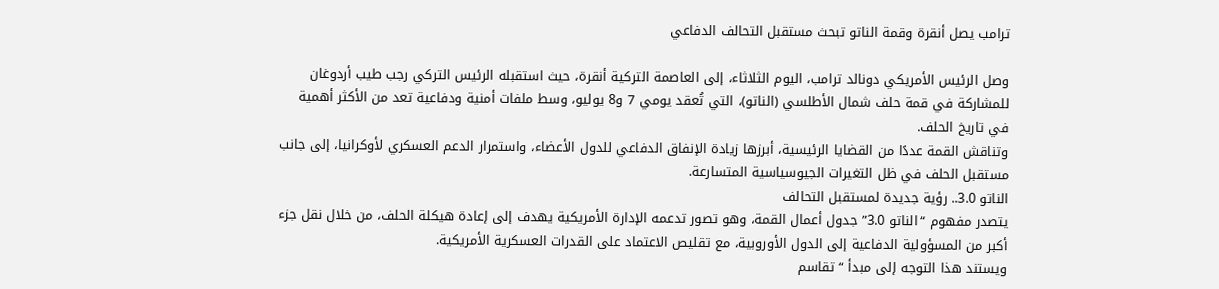ترامب يصل أنقرة وقمة الناتو تبحث مستقبل التحالف الدفاعي

وصل الرئيس الأمريكي دونالد ترامب، اليوم الثلاثاء، إلى العاصمة التركية أنقرة، حيث استقبله الرئيس التركي رجب طيب أردوغان للمشاركة في قمة حلف شمال الأطلسي (الناتو)، التي تُعقد يومي 7 و8 يوليو، وسط ملفات أمنية ودفاعية تعد من الأكثر أهمية في تاريخ الحلف.
وتناقش القمة عددًا من القضايا الرئيسية، أبرزها زيادة الإنفاق الدفاعي للدول الأعضاء، واستمرار الدعم العسكري لأوكرانيا، إلى جانب مستقبل الحلف في ظل التغيرات الجيوسياسية المتسارعة.
الناتو 3.0.. رؤية جديدة لمستقبل التحالف
يتصدر مفهوم “الناتو 3.0” جدول أعمال القمة، وهو تصور تدعمه الإدارة الأمريكية يهدف إلى إعادة هيكلة الحلف، من خلال نقل جزء أكبر من المسؤولية الدفاعية إلى الدول الأوروبية، مع تقليص الاعتماد على القدرات العسكرية الأمريكية.
ويستند هذا التوجه إلى مبدأ “تقاسم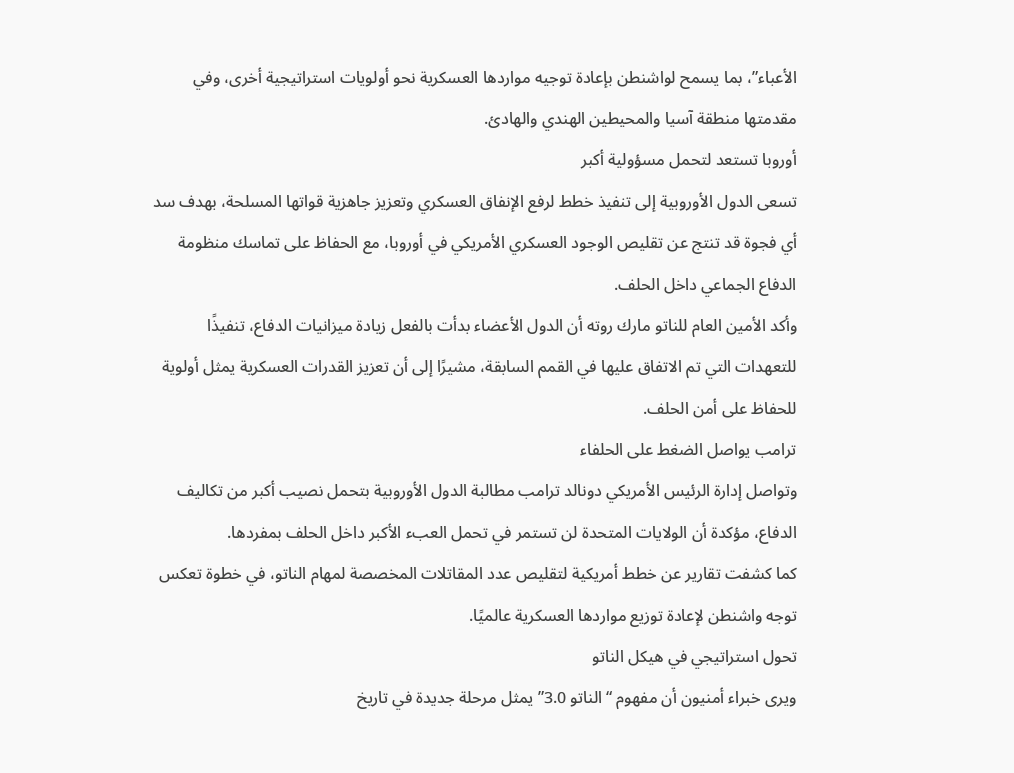الأعباء”، بما يسمح لواشنطن بإعادة توجيه مواردها العسكرية نحو أولويات استراتيجية أخرى، وفي مقدمتها منطقة آسيا والمحيطين الهندي والهادئ.
أوروبا تستعد لتحمل مسؤولية أكبر
تسعى الدول الأوروبية إلى تنفيذ خطط لرفع الإنفاق العسكري وتعزيز جاهزية قواتها المسلحة، بهدف سد أي فجوة قد تنتج عن تقليص الوجود العسكري الأمريكي في أوروبا، مع الحفاظ على تماسك منظومة الدفاع الجماعي داخل الحلف.
وأكد الأمين العام للناتو مارك روته أن الدول الأعضاء بدأت بالفعل زيادة ميزانيات الدفاع، تنفيذًا للتعهدات التي تم الاتفاق عليها في القمم السابقة، مشيرًا إلى أن تعزيز القدرات العسكرية يمثل أولوية للحفاظ على أمن الحلف.
ترامب يواصل الضغط على الحلفاء
وتواصل إدارة الرئيس الأمريكي دونالد ترامب مطالبة الدول الأوروبية بتحمل نصيب أكبر من تكاليف الدفاع، مؤكدة أن الولايات المتحدة لن تستمر في تحمل العبء الأكبر داخل الحلف بمفردها.
كما كشفت تقارير عن خطط أمريكية لتقليص عدد المقاتلات المخصصة لمهام الناتو، في خطوة تعكس توجه واشنطن لإعادة توزيع مواردها العسكرية عالميًا.
تحول استراتيجي في هيكل الناتو
ويرى خبراء أمنيون أن مفهوم “الناتو 3.0” يمثل مرحلة جديدة في تاريخ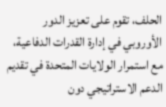الحلف، تقوم على تعزيز الدور الأوروبي في إدارة القدرات الدفاعية، مع استمرار الولايات المتحدة في تقديم الدعم الاستراتيجي دون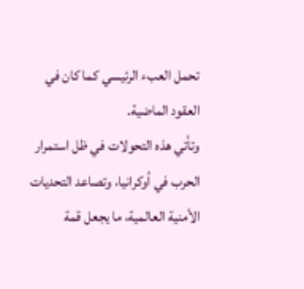تحمل العبء الرئيسي كما كان في العقود الماضية.
وتأتي هذه التحولات في ظل استمرار الحرب في أوكرانيا، وتصاعد التحديات الأمنية العالمية، ما يجعل قمة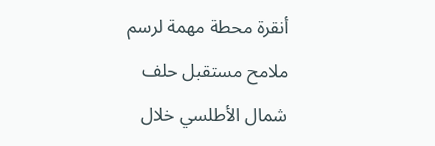أنقرة محطة مهمة لرسم ملامح مستقبل حلف شمال الأطلسي خلال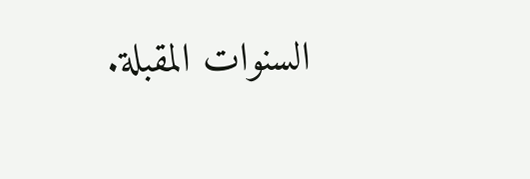السنوات المقبلة.